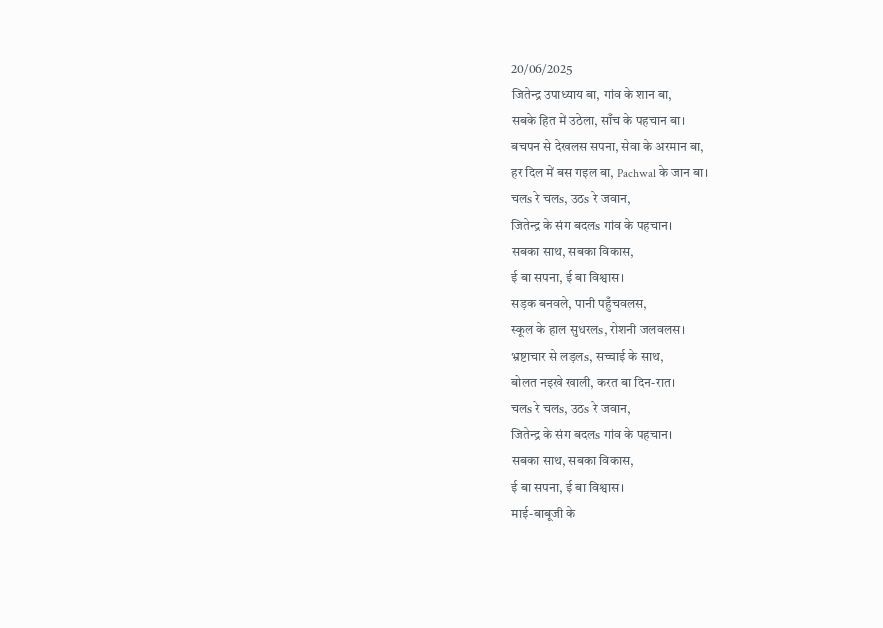20/06/2025
जितेन्द्र उपाध्याय बा, गांव के शान बा,
सबके हित में उठेला, साँच के पहचान बा।
बचपन से देखलस सपना, सेवा के अरमान बा,
हर दिल में बस गइल बा, Pachwal के जान बा।
चलs रे चलs, उठs रे जवान,
जितेन्द्र के संग बदलs गांव के पहचान।
सबका साथ, सबका विकास,
ई बा सपना, ई बा विश्वास।
सड़क बनवले, पानी पहुँचवलस,
स्कूल के हाल सुधरलs, रोशनी जलवलस।
भ्रष्टाचार से लड़लs, सच्चाई के साथ,
बोलत नइखे खाली, करत बा दिन-रात।
चलs रे चलs, उठs रे जवान,
जितेन्द्र के संग बदलs गांव के पहचान।
सबका साथ, सबका विकास,
ई बा सपना, ई बा विश्वास।
माई-बाबूजी के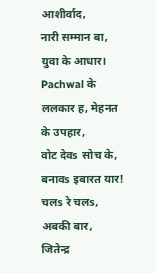आशीर्वाद,
नारी सम्मान बा, युवा के आधार।
Pachwal के ललकार ह, मेहनत के उपहार,
वोट देवs सोच के, बनावs इबारत यार!
चलs रे चलs, अबकी बार,
जितेन्द्र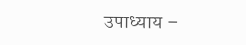उपाध्याय –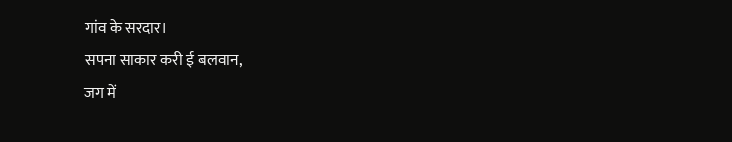गांव के सरदार।
सपना साकार करी ई बलवान,
जग में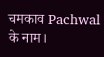चमकाव Pachwal के नाम।